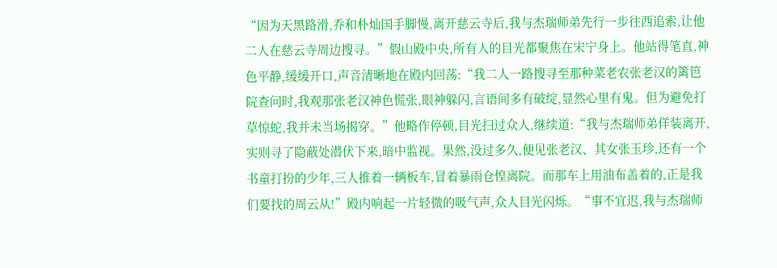“因为天黑路滑,乔和朴灿国手脚慢,离开慈云寺后,我与杰瑞师弟先行一步往西追索,让他二人在慈云寺周边搜寻。”假山殿中央,所有人的目光都聚焦在宋宁身上。他站得笔直,神色平静,缓缓开口,声音清晰地在殿内回荡:“我二人一路搜寻至那种菜老农张老汉的篱笆院查问时,我观那张老汉神色慌张,眼神躲闪,言语间多有破绽,显然心里有鬼。但为避免打草惊蛇,我并未当场揭穿。”他略作停顿,目光扫过众人,继续道:“我与杰瑞师弟佯装离开,实则寻了隐蔽处潜伏下来,暗中监视。果然,没过多久,便见张老汉、其女张玉珍,还有一个书童打扮的少年,三人推着一辆板车,冒着暴雨仓惶离院。而那车上用油布盖着的,正是我们要找的周云从!”殿内响起一片轻微的吸气声,众人目光闪烁。“事不宜迟,我与杰瑞师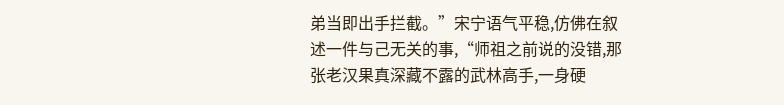弟当即出手拦截。”宋宁语气平稳,仿佛在叙述一件与己无关的事,“师祖之前说的没错,那张老汉果真深藏不露的武林高手,一身硬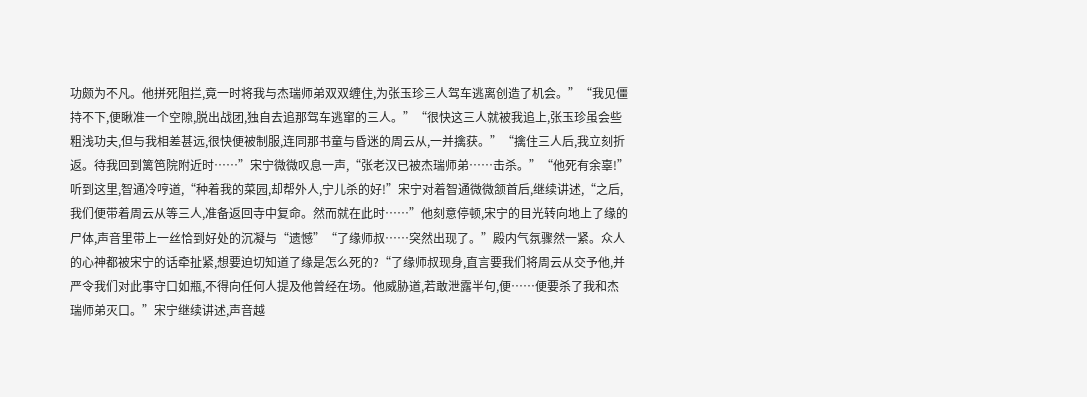功颇为不凡。他拼死阻拦,竟一时将我与杰瑞师弟双双缠住,为张玉珍三人驾车逃离创造了机会。”“我见僵持不下,便瞅准一个空隙,脱出战团,独自去追那驾车逃窜的三人。”“很快这三人就被我追上,张玉珍虽会些粗浅功夫,但与我相差甚远,很快便被制服,连同那书童与昏迷的周云从,一并擒获。”“擒住三人后,我立刻折返。待我回到篱笆院附近时……”宋宁微微叹息一声,“张老汉已被杰瑞师弟……击杀。”“他死有余辜!”听到这里,智通冷哼道,“种着我的菜园,却帮外人,宁儿杀的好!”宋宁对着智通微微颔首后,继续讲述,“之后,我们便带着周云从等三人,准备返回寺中复命。然而就在此时……”他刻意停顿,宋宁的目光转向地上了缘的尸体,声音里带上一丝恰到好处的沉凝与“遗憾”“了缘师叔……突然出现了。”殿内气氛骤然一紧。众人的心神都被宋宁的话牵扯紧,想要迫切知道了缘是怎么死的?“了缘师叔现身,直言要我们将周云从交予他,并严令我们对此事守口如瓶,不得向任何人提及他曾经在场。他威胁道,若敢泄露半句,便……便要杀了我和杰瑞师弟灭口。”宋宁继续讲述,声音越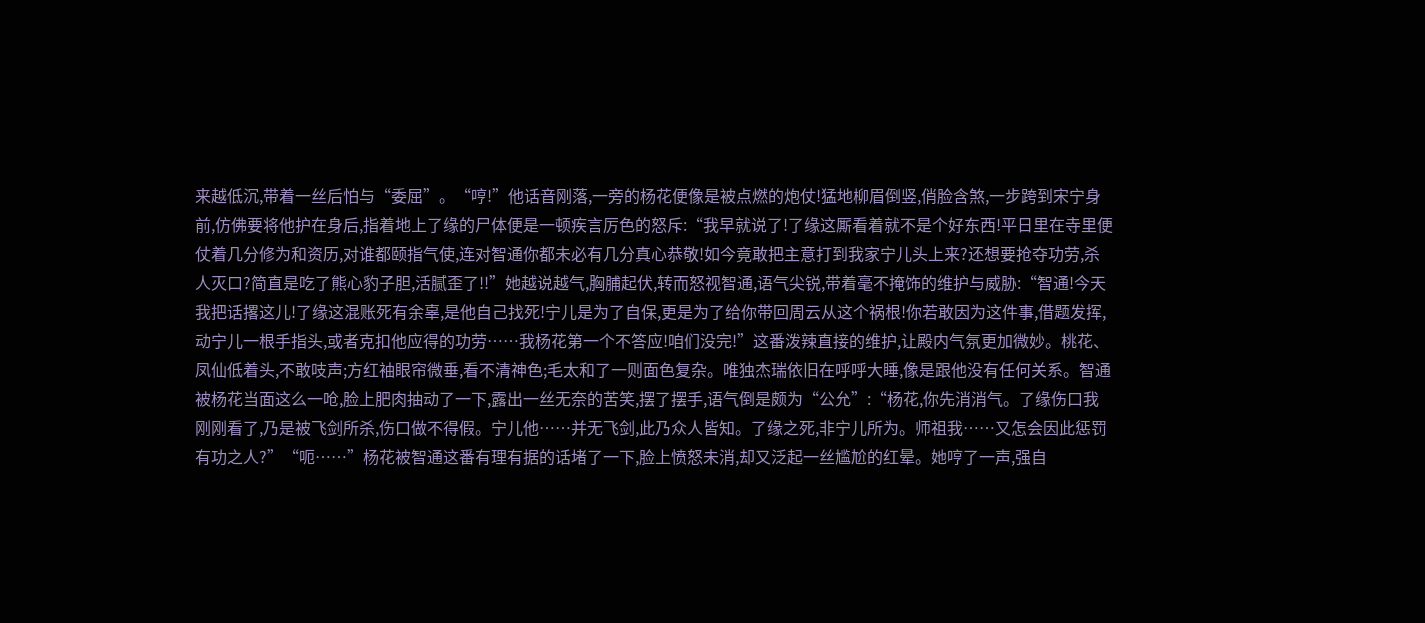来越低沉,带着一丝后怕与“委屈”。“哼!”他话音刚落,一旁的杨花便像是被点燃的炮仗!猛地柳眉倒竖,俏脸含煞,一步跨到宋宁身前,仿佛要将他护在身后,指着地上了缘的尸体便是一顿疾言厉色的怒斥:“我早就说了!了缘这厮看着就不是个好东西!平日里在寺里便仗着几分修为和资历,对谁都颐指气使,连对智通你都未必有几分真心恭敬!如今竟敢把主意打到我家宁儿头上来?还想要抢夺功劳,杀人灭口?简直是吃了熊心豹子胆,活腻歪了!!”她越说越气,胸脯起伏,转而怒视智通,语气尖锐,带着毫不掩饰的维护与威胁:“智通!今天我把话撂这儿!了缘这混账死有余辜,是他自己找死!宁儿是为了自保,更是为了给你带回周云从这个祸根!你若敢因为这件事,借题发挥,动宁儿一根手指头,或者克扣他应得的功劳……我杨花第一个不答应!咱们没完!”这番泼辣直接的维护,让殿内气氛更加微妙。桃花、凤仙低着头,不敢吱声;方红袖眼帘微垂,看不清神色;毛太和了一则面色复杂。唯独杰瑞依旧在呼呼大睡,像是跟他没有任何关系。智通被杨花当面这么一呛,脸上肥肉抽动了一下,露出一丝无奈的苦笑,摆了摆手,语气倒是颇为“公允”:“杨花,你先消消气。了缘伤口我刚刚看了,乃是被飞剑所杀,伤口做不得假。宁儿他……并无飞剑,此乃众人皆知。了缘之死,非宁儿所为。师祖我……又怎会因此惩罚有功之人?”“呃……”杨花被智通这番有理有据的话堵了一下,脸上愤怒未消,却又泛起一丝尴尬的红晕。她哼了一声,强自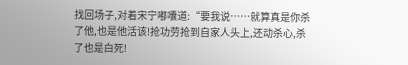找回场子,对着宋宁嘟囔道:“要我说……就算真是你杀了他,也是他活该!抢功劳抢到自家人头上,还动杀心,杀了也是白死!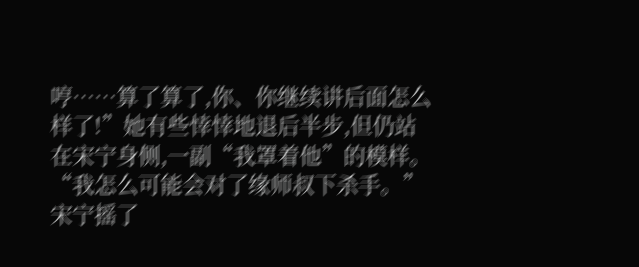哼……算了算了,你、你继续讲后面怎么样了!”她有些悻悻地退后半步,但仍站在宋宁身侧,一副“我罩着他”的模样。“我怎么可能会对了缘师叔下杀手。”宋宁摇了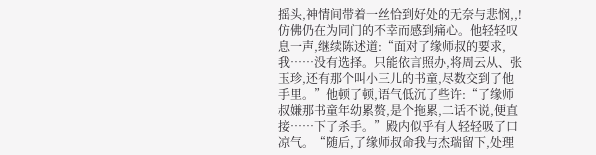摇头,神情间带着一丝恰到好处的无奈与悲悯,,!仿佛仍在为同门的不幸而感到痛心。他轻轻叹息一声,继续陈述道:“面对了缘师叔的要求,我……没有选择。只能依言照办,将周云从、张玉珍,还有那个叫小三儿的书童,尽数交到了他手里。”他顿了顿,语气低沉了些许:“了缘师叔嫌那书童年幼累赘,是个拖累,二话不说,便直接……下了杀手。”殿内似乎有人轻轻吸了口凉气。“随后,了缘师叔命我与杰瑞留下,处理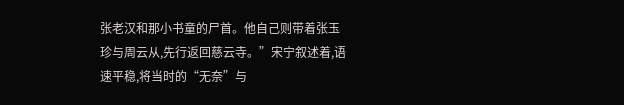张老汉和那小书童的尸首。他自己则带着张玉珍与周云从,先行返回慈云寺。”宋宁叙述着,语速平稳,将当时的“无奈”与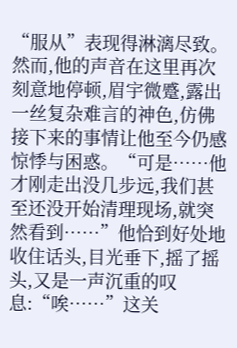“服从”表现得淋漓尽致。然而,他的声音在这里再次刻意地停顿,眉宇微蹙,露出一丝复杂难言的神色,仿佛接下来的事情让他至今仍感惊悸与困惑。“可是……他才刚走出没几步远,我们甚至还没开始清理现场,就突然看到……”他恰到好处地收住话头,目光垂下,摇了摇头,又是一声沉重的叹息:“唉……”这关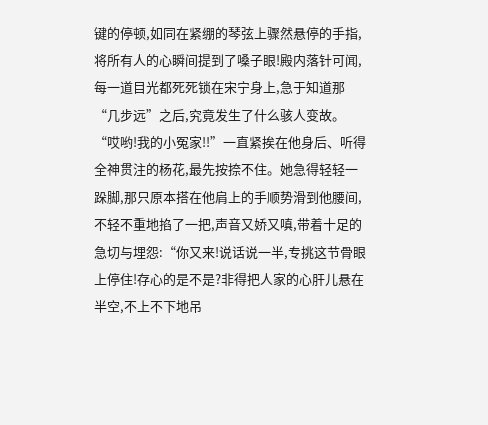键的停顿,如同在紧绷的琴弦上骤然悬停的手指,将所有人的心瞬间提到了嗓子眼!殿内落针可闻,每一道目光都死死锁在宋宁身上,急于知道那“几步远”之后,究竟发生了什么骇人变故。“哎哟!我的小冤家!!”一直紧挨在他身后、听得全神贯注的杨花,最先按捺不住。她急得轻轻一跺脚,那只原本搭在他肩上的手顺势滑到他腰间,不轻不重地掐了一把,声音又娇又嗔,带着十足的急切与埋怨:“你又来!说话说一半,专挑这节骨眼上停住!存心的是不是?非得把人家的心肝儿悬在半空,不上不下地吊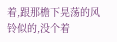着,跟那檐下晃荡的风铃似的,没个着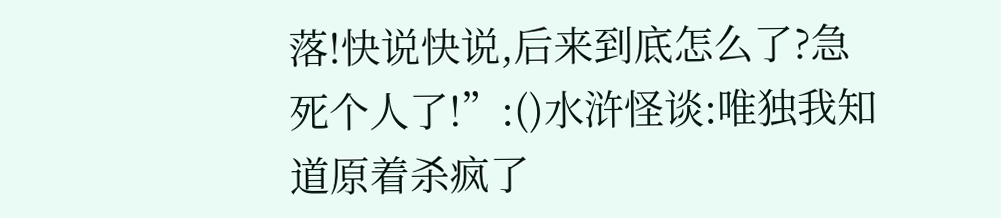落!快说快说,后来到底怎么了?急死个人了!”:()水浒怪谈:唯独我知道原着杀疯了